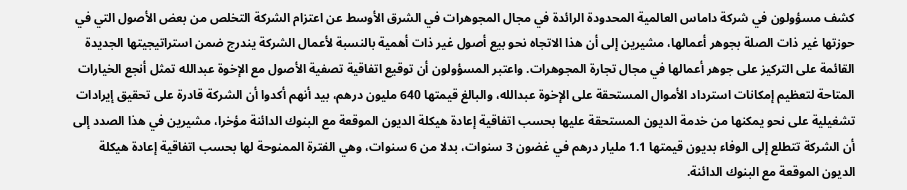كشف مسؤولون في شركة داماس العالمية المحدودة الرائدة في مجال المجوهرات في الشرق الأوسط عن اعتزام الشركة التخلص من بعض الأصول التي في حوزتها غير ذات الصلة بجوهر أعمالها، مشيرين إلى أن هذا الاتجاه نحو بيع أصول غير ذات أهمية بالنسبة لأعمال الشركة يندرج ضمن استراتيجيتها الجديدة القائمة على التركيز على جوهر أعمالها في مجال تجارة المجوهرات. واعتبر المسؤولون أن توقيع اتفاقية تصفية الأصول مع الإخوة عبدالله تمثل أنجع الخيارات المتاحة لتعظيم إمكانات استرداد الأموال المستحقة على الإخوة عبدالله، والبالغ قيمتها 640 مليون درهم، بيد أنهم أكدوا أن الشركة قادرة على تحقيق إيرادات تشغيلية على نحو يمكنها من خدمة الديون المستحقة عليها بحسب اتفاقية إعادة هيكلة الديون الموقعة مع البنوك الدائنة مؤخرا، مشيرين في هذا الصدد إلى أن الشركة تتطلع إلى الوفاء بديون قيمتها 1.1 مليار درهم في غضون 3 سنوات، بدلا من 6 سنوات، وهي الفترة الممنوحة لها بحسب اتفاقية إعادة هيكلة الديون الموقعة مع البنوك الدائنة.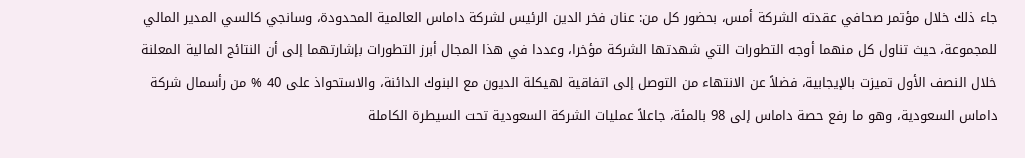جاء ذلك خلال مؤتمر صحافي عقدته الشركة أمس، بحضور كل من: عنان فخر الدين الرئيس لشركة داماس العالمية المحدودة، وسانجي كالسي المدير المالي للمجموعة، حيث تناول كل منهما أوجه التطورات التي شهدتها الشركة مؤخرا، وعددا في هذا المجال أبرز التطورات بإشارتهما إلى أن النتائج المالية المعلنة خلال النصف الأول تميزت بالإيجابية، فضلاً عن الانتهاء من التوصل إلى اتفاقية لهيكلة الديون مع البنوك الدائنة، والاستحواذ على 40 % من رأسمال شركة داماس السعودية، وهو ما رفع حصة داماس إلى 98 بالمئة، جاعلاً عمليات الشركة السعودية تحت السيطرة الكاملة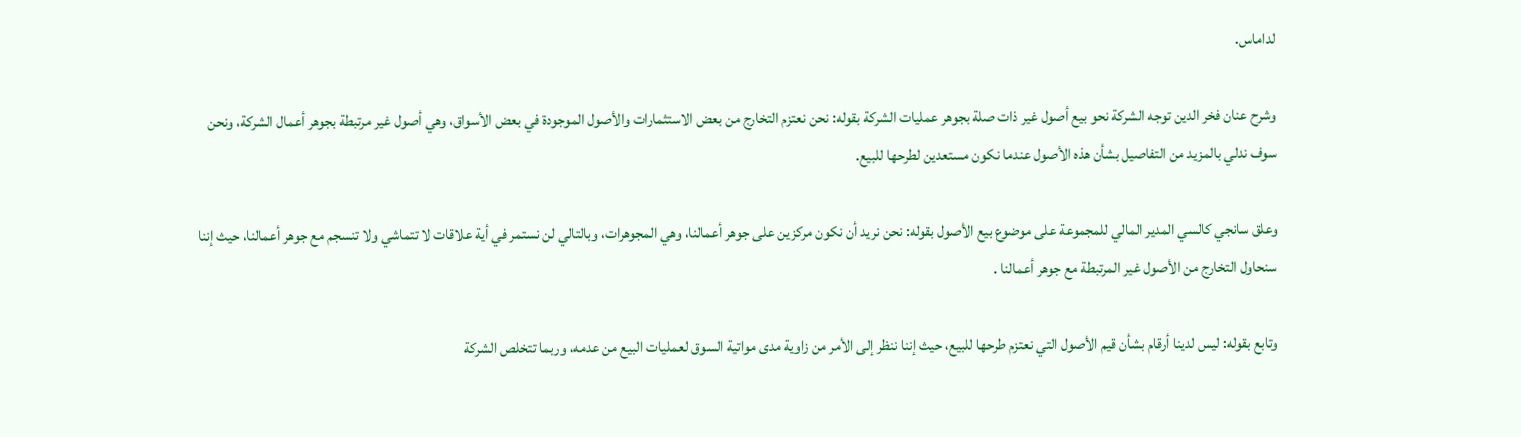لداماس.

وشرح عنان فخر الدين توجه الشركة نحو بيع أصول غير ذات صلة بجوهر عمليات الشركة بقوله: نحن نعتزم التخارج من بعض الاستثمارات والأصول الموجودة في بعض الأسواق، وهي أصول غير مرتبطة بجوهر أعمال الشركة، ونحن سوف ندلي بالمزيد من التفاصيل بشأن هذه الأصول عندما نكون مستعدين لطرحها للبيع.

وعلق سانجي كالسي المدير المالي للمجموعة على موضوع بيع الأصول بقوله: نحن نريد أن نكون مركزين على جوهر أعمالنا، وهي المجوهرات، وبالتالي لن نستمر في أية علاقات لا تتماشي ولا تنسجم مع جوهر أعمالنا، حيث إننا سنحاول التخارج من الأصول غير المرتبطة مع جوهر أعمالنا .

وتابع بقوله: ليس لدينا أرقام بشأن قيم الأصول التي نعتزم طرحها للبيع، حيث إننا ننظر إلى الأمر من زاوية مدى مواتية السوق لعمليات البيع من عدمه، وربما تتخلص الشركة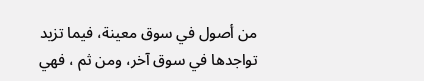من أصول في سوق معينة، فيما تزيد تواجدها في سوق آخر، ومن ثم ، فهي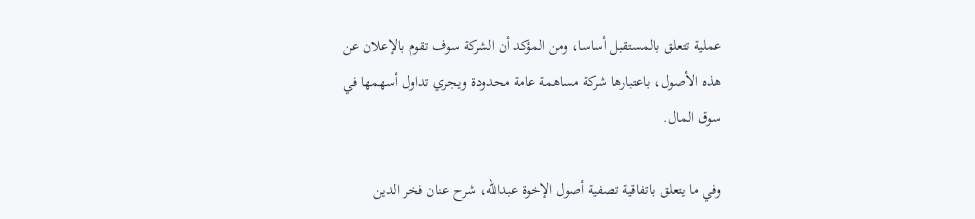عملية تتعلق بالمستقبل أساسا، ومن المؤكد أن الشركة سوف تقوم بالإعلان عن هذه الأصول، باعتبارها شركة مساهمة عامة محدودة ويجري تداول أسهمها في سوق المال.

وفي ما يتعلق باتفاقية تصفية أصول الإخوة عبدالله، شرح عنان فخر الدين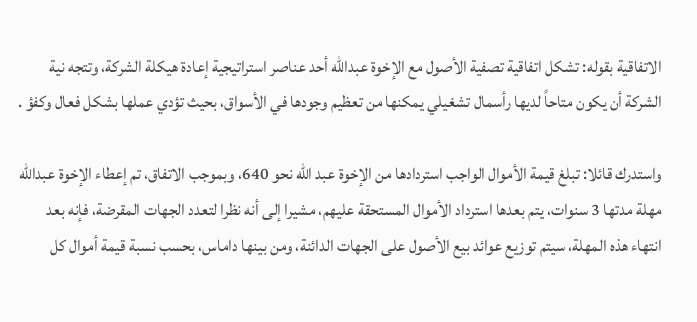الاتفاقية بقوله: تشكل اتفاقية تصفية الأصول مع الإخوة عبدالله أحد عناصر استراتيجية إعادة هيكلة الشركة، وتتجه نية الشركة أن يكون متاحاً لديها رأسمال تشغيلي يمكنها من تعظيم وجودها في الأسواق، بحيث تؤدي عملها بشكل فعال وكفؤ .

واستدرك قائلا: تبلغ قيمة الأموال الواجب استردادها من الإخوة عبد الله نحو 640، وبموجب الاتفاق، تم إعطاء الإخوة عبدالله مهلة مدتها 3 سنوات، يتم بعدها استرداد الأموال المستحقة عليهم، مشيرا إلى أنه نظرا لتعدد الجهات المقرضة، فإنه بعد انتهاء هذه المهلة، سيتم توزيع عوائد بيع الأصول على الجهات الدائنة، ومن بينها داماس، بحسب نسبة قيمة أموال كل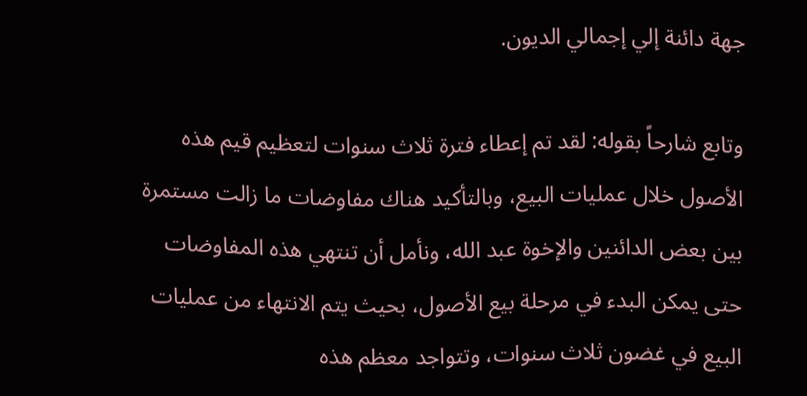جهة دائنة إلي إجمالي الديون.

وتابع شارحاً بقوله: لقد تم إعطاء فترة ثلاث سنوات لتعظيم قيم هذه الأصول خلال عمليات البيع، وبالتأكيد هناك مفاوضات ما زالت مستمرة بين بعض الدائنين والإخوة عبد الله، ونأمل أن تنتهي هذه المفاوضات حتى يمكن البدء في مرحلة بيع الأصول، بحيث يتم الانتهاء من عمليات البيع في غضون ثلاث سنوات، وتتواجد معظم هذه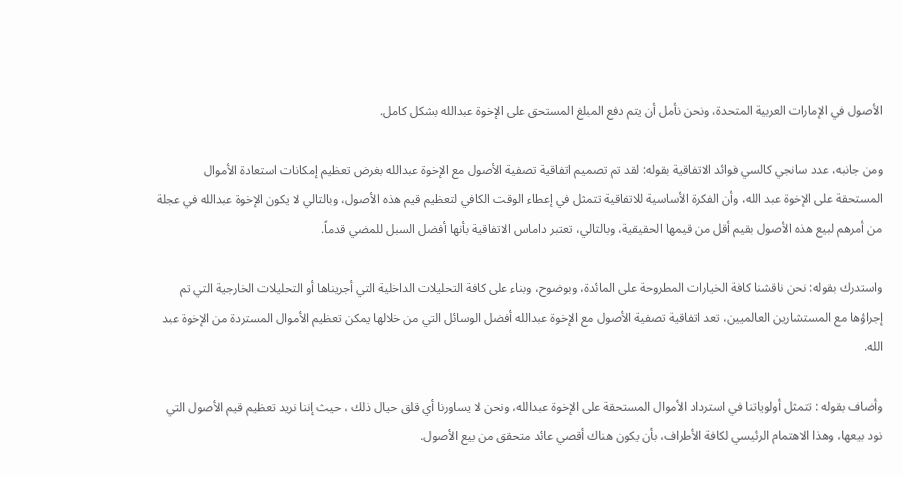الأصول في الإمارات العربية المتحدة، ونحن نأمل أن يتم دفع المبلغ المستحق على الإخوة عبدالله بشكل كامل.

ومن جانبه، عدد سانجي كالسي فوائد الاتفاقية بقوله: لقد تم تصميم اتفاقية تصفية الأصول مع الإخوة عبدالله بغرض تعظيم إمكانات استعادة الأموال المستحقة على الإخوة عبد الله، وأن الفكرة الأساسية للاتفاقية تتمثل في إعطاء الوقت الكافي لتعظيم قيم هذه الأصول، وبالتالي لا يكون الإخوة عبدالله في عجلة من أمرهم لبيع هذه الأصول بقيم أقل من قيمها الحقيقية، وبالتالي، تعتبر داماس الاتفاقية بأنها أفضل السبل للمضي قدماً.

واستدرك بقوله: نحن ناقشنا كافة الخيارات المطروحة على المائدة، وبوضوح، وبناء على كافة التحليلات الداخلية التي أجريناها أو التحليلات الخارجية التي تم إجراؤها مع المستشارين العالميين، تعد اتفاقية تصفية الأصول مع الإخوة عبدالله أفضل الوسائل التي من خلالها يمكن تعظيم الأموال المستردة من الإخوة عبد الله.

وأضاف بقوله : تتمثل أولوياتنا في استرداد الأموال المستحقة على الإخوة عبدالله، ونحن لا يساورنا أي قلق حيال ذلك ، حيث إننا نريد تعظيم قيم الأصول التي نود بيعها، وهذا الاهتمام الرئيسي لكافة الأطراف، بأن يكون هناك أقصي عائد متحقق من بيع الأصول.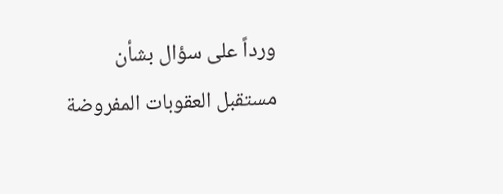ورداً على سؤال بشأن مستقبل العقوبات المفروضة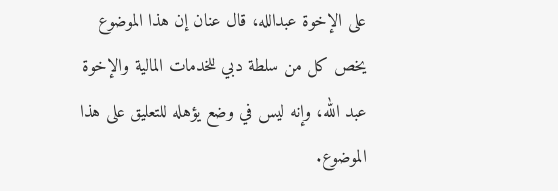على الإخوة عبدالله، قال عنان إن هذا الموضوع يخص كل من سلطة دبي للخدمات المالية والإخوة عبد الله، وإنه ليس في وضع يؤهله للتعليق على هذا الموضوع.